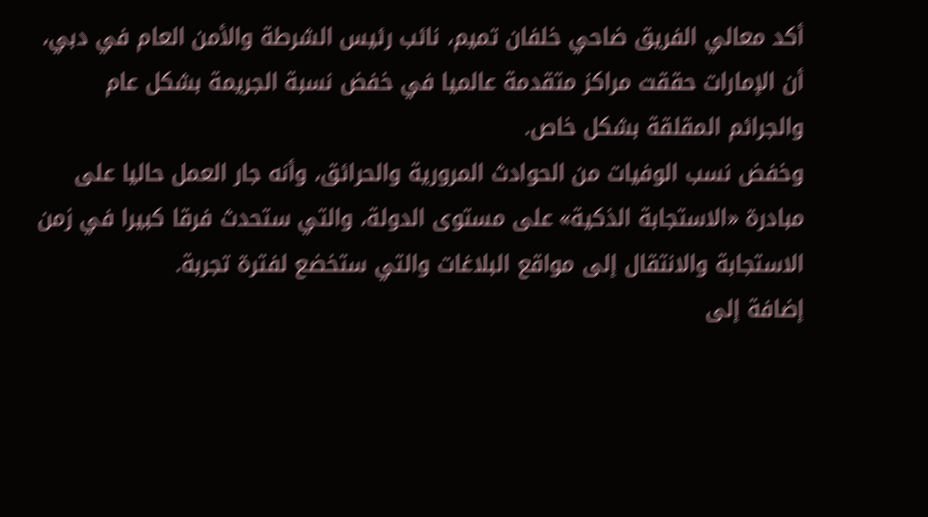أكد معالي الفريق ضاحي خلفان تميم، نائب رئيس الشرطة والأمن العام في دبي، أن الإمارات حققت مراكز متقدمة عالميا في خفض نسبة الجريمة بشكل عام والجرائم المقلقة بشكل خاص.
وخفض نسب الوفيات من الحوادث المرورية والحرائق، وأنه جار العمل حاليا على مبادرة «الاستجابة الذكية» على مستوى الدولة، والتي ستحدث فرقا كبيرا في زمن الاستجابة والانتقال إلى مواقع البلاغات والتي ستخضع لفترة تجربة.
إضافة إلى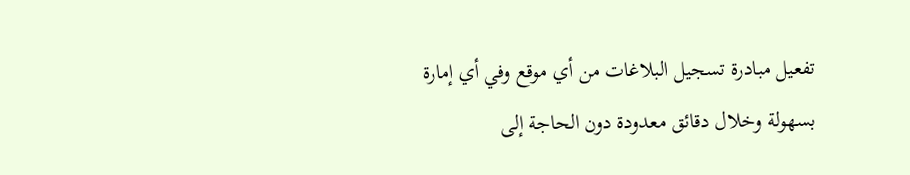تفعيل مبادرة تسجيل البلاغات من أي موقع وفي أي إمارة بسهولة وخلال دقائق معدودة دون الحاجة إلى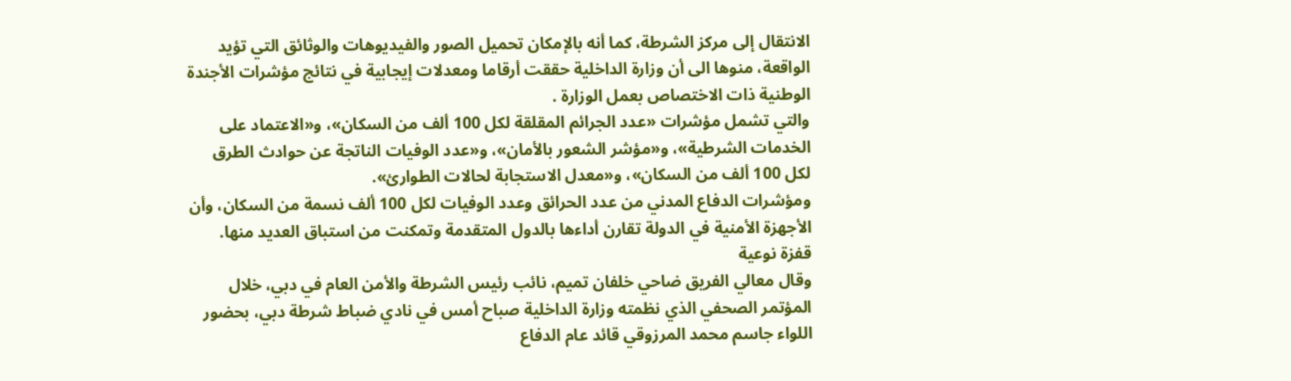الانتقال إلى مركز الشرطة، كما أنه بالإمكان تحميل الصور والفيديوهات والوثائق التي تؤيد الواقعة، منوها الى أن وزارة الداخلية حققت أرقاما ومعدلات إيجابية في نتائج مؤشرات الأجندة الوطنية ذات الاختصاص بعمل الوزارة .
والتي تشمل مؤشرات «عدد الجرائم المقلقة لكل 100 ألف من السكان»، و«الاعتماد على الخدمات الشرطية»، و«مؤشر الشعور بالأمان»، و«عدد الوفيات الناتجة عن حوادث الطرق لكل 100 ألف من السكان»، و«معدل الاستجابة لحالات الطوارئ».
ومؤشرات الدفاع المدني من عدد الحرائق وعدد الوفيات لكل 100 ألف نسمة من السكان، وأن الأجهزة الأمنية في الدولة تقارن أداءها بالدول المتقدمة وتمكنت من استباق العديد منها.
قفزة نوعية
وقال معالي الفريق ضاحي خلفان تميم، نائب رئيس الشرطة والأمن العام في دبي، خلال المؤتمر الصحفي الذي نظمته وزارة الداخلية صباح أمس في نادي ضباط شرطة دبي، بحضور اللواء جاسم محمد المرزوقي قائد عام الدفاع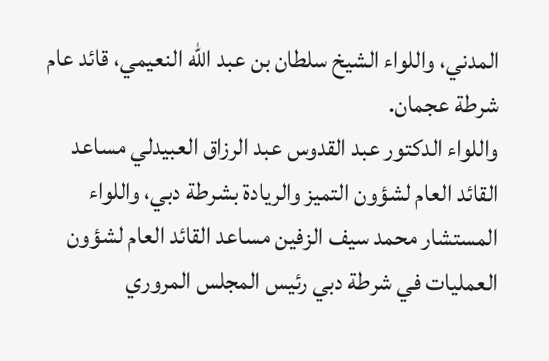المدني، واللواء الشيخ سلطان بن عبد الله النعيمي، قائد عام شرطة عجمان.
واللواء الدكتور عبد القدوس عبد الرزاق العبيدلي مساعد القائد العام لشؤون التميز والريادة بشرطة دبي، واللواء المستشار محمد سيف الزفين مساعد القائد العام لشؤون العمليات في شرطة دبي رئيس المجلس المروري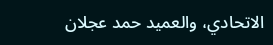الاتحادي، والعميد حمد عجلان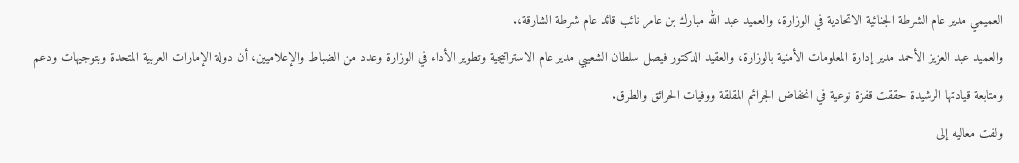العميمي مدير عام الشرطة الجنائية الاتحادية في الوزارة، والعميد عبد الله مبارك بن عامر نائب قائد عام شرطة الشارقة،.
والعميد عبد العزيز الأحمد مدير إدارة المعلومات الأمنية بالوزارة، والعقيد الدكتور فيصل سلطان الشعيبي مدير عام الاستراتيجية وتطوير الأداء في الوزارة وعدد من الضباط والإعلاميين، أن دولة الإمارات العربية المتحدة وبتوجيهات ودعم ومتابعة قيادتها الرشيدة حققت قفزة نوعية في انخفاض الجرائم المقلقة ووفيات الحرائق والطرق.
ولفت معاليه إلى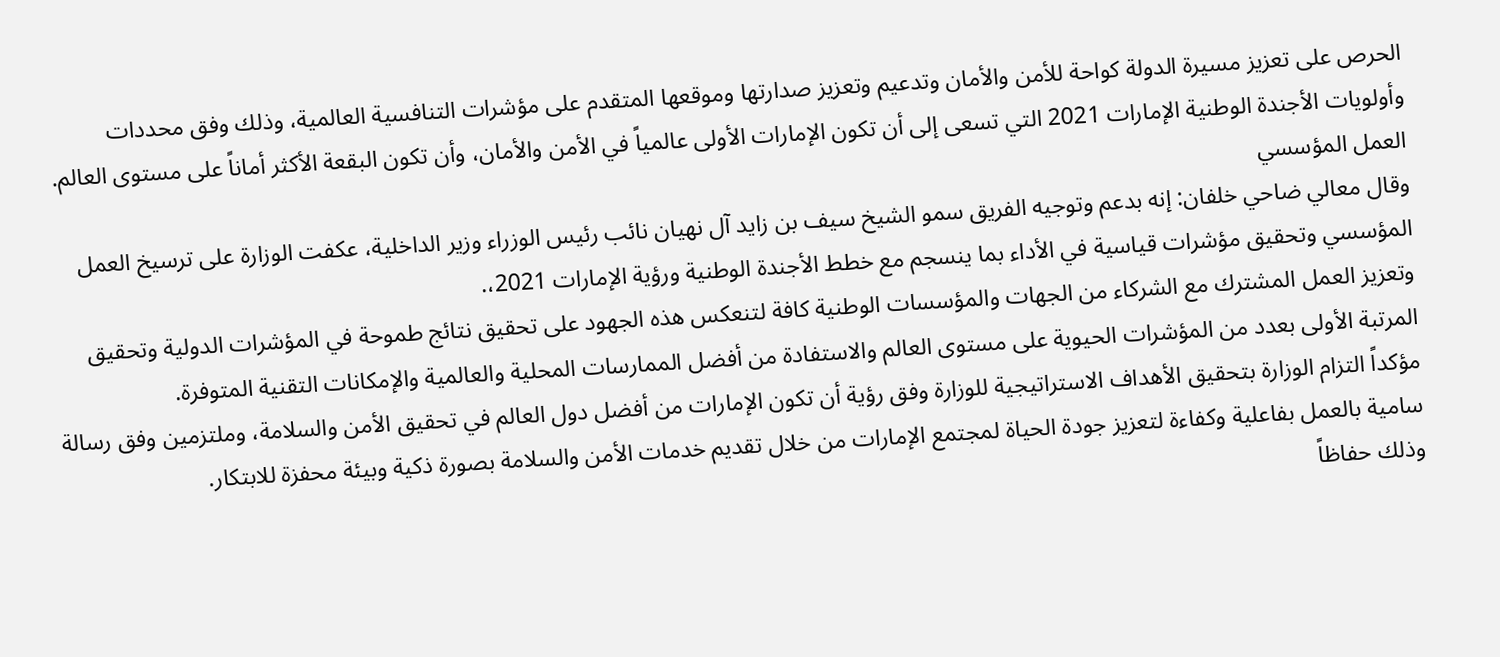الحرص على تعزيز مسيرة الدولة كواحة للأمن والأمان وتدعيم وتعزيز صدارتها وموقعها المتقدم على مؤشرات التنافسية العالمية، وذلك وفق محددات وأولويات الأجندة الوطنية الإمارات 2021 التي تسعى إلى أن تكون الإمارات الأولى عالمياً في الأمن والأمان، وأن تكون البقعة الأكثر أماناً على مستوى العالم.
العمل المؤسسي
وقال معالي ضاحي خلفان: إنه بدعم وتوجيه الفريق سمو الشيخ سيف بن زايد آل نهيان نائب رئيس الوزراء وزير الداخلية، عكفت الوزارة على ترسيخ العمل المؤسسي وتحقيق مؤشرات قياسية في الأداء بما ينسجم مع خطط الأجندة الوطنية ورؤية الإمارات 2021،.
وتعزيز العمل المشترك مع الشركاء من الجهات والمؤسسات الوطنية كافة لتنعكس هذه الجهود على تحقيق نتائج طموحة في المؤشرات الدولية وتحقيق المرتبة الأولى بعدد من المؤشرات الحيوية على مستوى العالم والاستفادة من أفضل الممارسات المحلية والعالمية والإمكانات التقنية المتوفرة.
مؤكداً التزام الوزارة بتحقيق الأهداف الاستراتيجية للوزارة وفق رؤية أن تكون الإمارات من أفضل دول العالم في تحقيق الأمن والسلامة، وملتزمين وفق رسالة سامية بالعمل بفاعلية وكفاءة لتعزيز جودة الحياة لمجتمع الإمارات من خلال تقديم خدمات الأمن والسلامة بصورة ذكية وبيئة محفزة للابتكار.
وذلك حفاظاً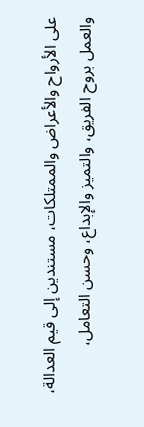على الأرواح والأعراض والممتلكات، مستندين إلى قيم العدالة، والعمل بروح الفريق، والتميز والإبداع، وحسن التعامل،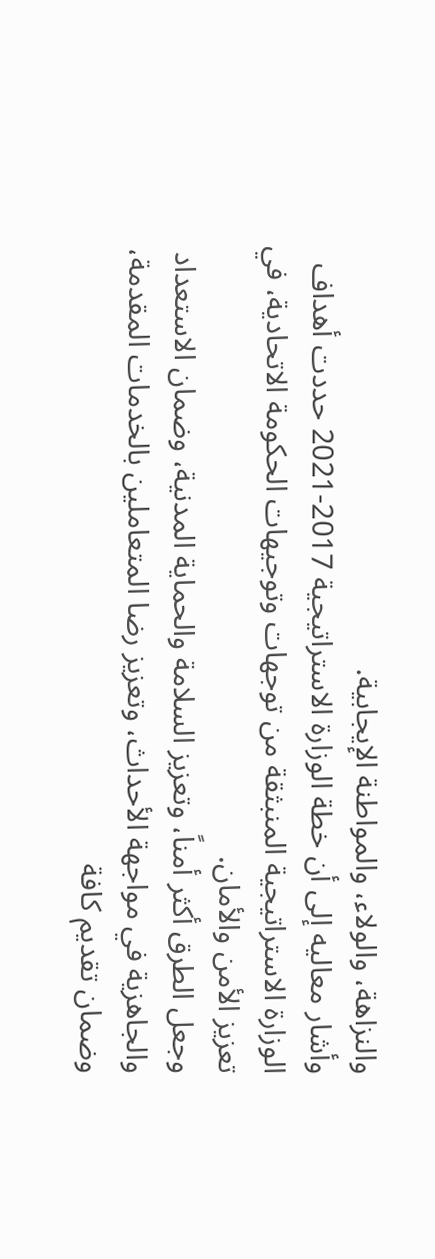والنزاهة، والولاء، والمواطنة الإيجابية.
وأشار معاليه إلى أن خطة الوزارة الاستراتيجية 2017-2021 حددت أهداف الوزارة الاستراتيجية المنبثقة من توجهات وتوجيهات الحكومة الاتحادية، في تعزيز الأمن والأمان.
وجعل الطرق أكثر أمناً، وتعزيز السلامة والحماية المدنية، وضمان الاستعداد والجاهزية في مواجهة الأحداث، وتعزيز رضا المتعاملين بالخدمات المقدمة، وضمان تقديم كافة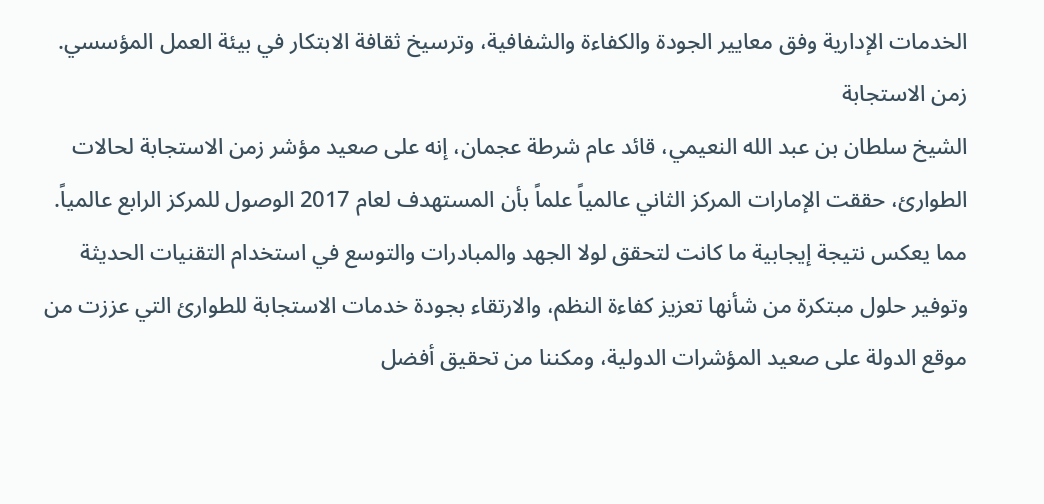الخدمات الإدارية وفق معايير الجودة والكفاءة والشفافية، وترسيخ ثقافة الابتكار في بيئة العمل المؤسسي.
زمن الاستجابة
الشيخ سلطان بن عبد الله النعيمي، قائد عام شرطة عجمان، إنه على صعيد مؤشر زمن الاستجابة لحالات الطوارئ، حققت الإمارات المركز الثاني عالمياً علماً بأن المستهدف لعام 2017 الوصول للمركز الرابع عالمياً.
مما يعكس نتيجة إيجابية ما كانت لتحقق لولا الجهد والمبادرات والتوسع في استخدام التقنيات الحديثة وتوفير حلول مبتكرة من شأنها تعزيز كفاءة النظم، والارتقاء بجودة خدمات الاستجابة للطوارئ التي عززت من موقع الدولة على صعيد المؤشرات الدولية، ومكننا من تحقيق أفضل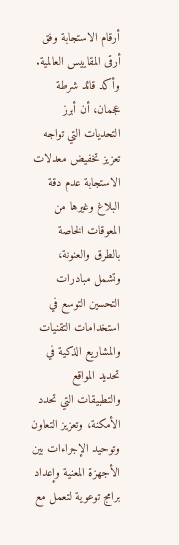أرقام الاستجابة وفق أرقى المقاييس العالمية.
وأكد قائد شرطة عجمان، أن أبرز التحديات التي تواجه تعزيز تخفيض معدلات الاستجابة عدم دقة البلاغ وغيرها من المعوقات الخاصة بالطرق والعنونة، وتشمل مبادرات التحسين التوسع في استخدامات التقنيات والمشاريع الذكية في تحديد المواقع والتطبيقات التي تحدد الأمكنة، وتعزيز التعاون وتوحيد الإجراءات بين الأجهزة المعنية وإعداد برامج توعوية لتعمل مع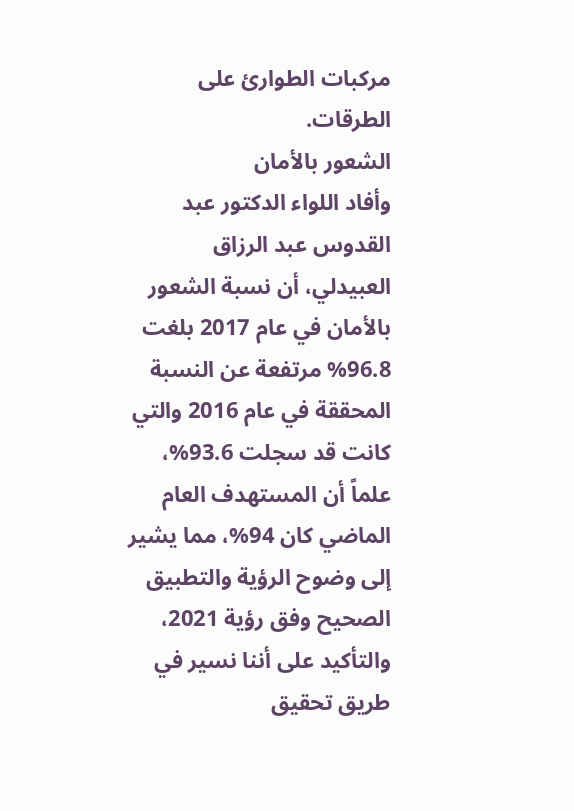مركبات الطوارئ على الطرقات.
الشعور بالأمان
وأفاد اللواء الدكتور عبد القدوس عبد الرزاق العبيدلي، أن نسبة الشعور بالأمان في عام 2017 بلغت 96.8% مرتفعة عن النسبة المحققة في عام 2016 والتي كانت قد سجلت 93.6%، علماً أن المستهدف العام الماضي كان 94%، مما يشير إلى وضوح الرؤية والتطبيق الصحيح وفق رؤية 2021، والتأكيد على أننا نسير في طريق تحقيق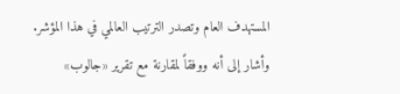المستهدف العام وتصدر الترتيب العالمي في هذا المؤشر.
وأشار إلى أنه ووفقاً لمقارنة مع تقرير «جالوب»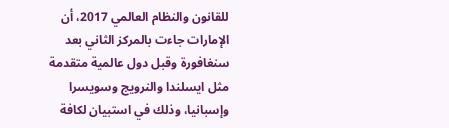للقانون والنظام العالمي 2017، أن الإمارات جاءت بالمركز الثاني بعد سنغافورة وقبل دول عالمية متقدمة مثل ايسلندا والنرويج وسويسرا وإسبانيا، وذلك في استبيان لكافة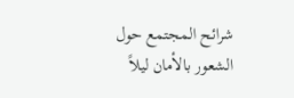شرائح المجتمع حول الشعور بالأمان ليلاً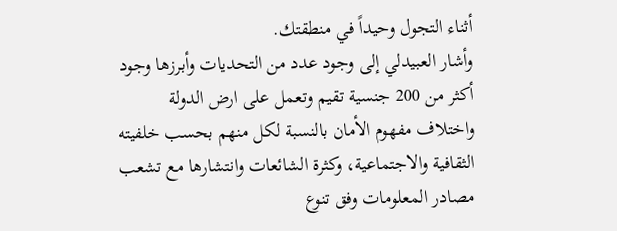أثناء التجول وحيداً في منطقتك.
وأشار العبيدلي إلى وجود عدد من التحديات وأبرزها وجود أكثر من 200 جنسية تقيم وتعمل على ارض الدولة واختلاف مفهوم الأمان بالنسبة لكل منهم بحسب خلفيته الثقافية والاجتماعية، وكثرة الشائعات وانتشارها مع تشعب مصادر المعلومات وفق تنوع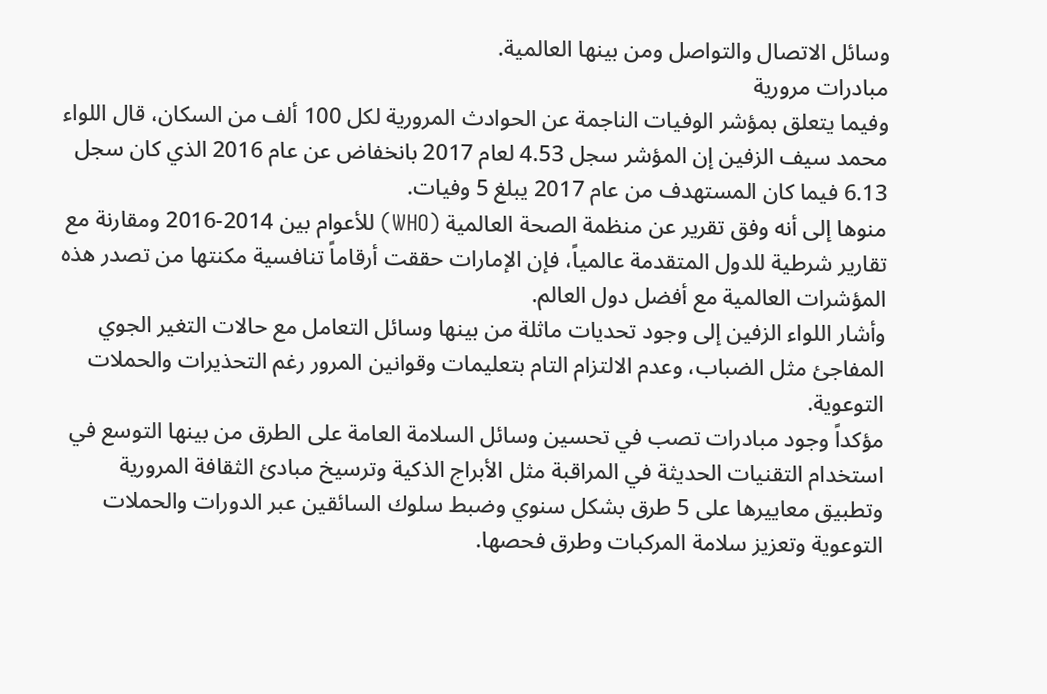وسائل الاتصال والتواصل ومن بينها العالمية.
مبادرات مرورية
وفيما يتعلق بمؤشر الوفيات الناجمة عن الحوادث المرورية لكل 100 ألف من السكان، قال اللواء محمد سيف الزفين إن المؤشر سجل 4.53 لعام 2017 بانخفاض عن عام 2016 الذي كان سجل 6.13 فيما كان المستهدف من عام 2017 يبلغ 5 وفيات.
منوها إلى أنه وفق تقرير عن منظمة الصحة العالمية (WHO) للأعوام بين 2014-2016 ومقارنة مع تقارير شرطية للدول المتقدمة عالمياً، فإن الإمارات حققت أرقاماً تنافسية مكنتها من تصدر هذه المؤشرات العالمية مع أفضل دول العالم.
وأشار اللواء الزفين إلى وجود تحديات ماثلة من بينها وسائل التعامل مع حالات التغير الجوي المفاجئ مثل الضباب، وعدم الالتزام التام بتعليمات وقوانين المرور رغم التحذيرات والحملات التوعوية.
مؤكداً وجود مبادرات تصب في تحسين وسائل السلامة العامة على الطرق من بينها التوسع في استخدام التقنيات الحديثة في المراقبة مثل الأبراج الذكية وترسيخ مبادئ الثقافة المرورية وتطبيق معاييرها على 5 طرق بشكل سنوي وضبط سلوك السائقين عبر الدورات والحملات التوعوية وتعزيز سلامة المركبات وطرق فحصها.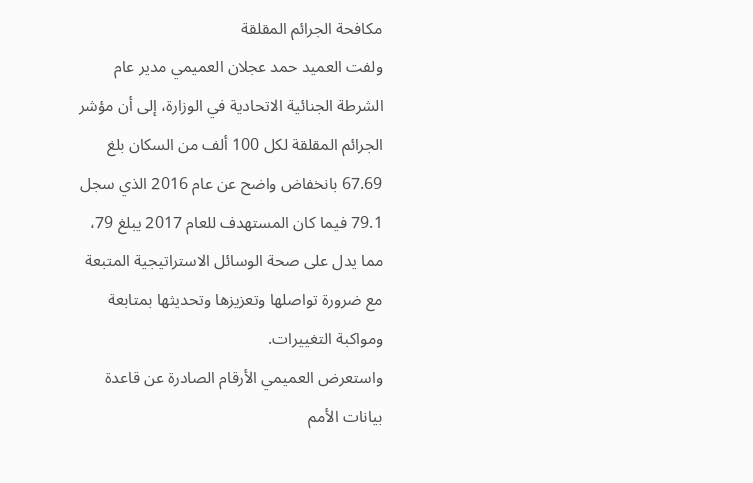مكافحة الجرائم المقلقة
ولفت العميد حمد عجلان العميمي مدير عام الشرطة الجنائية الاتحادية في الوزارة، إلى أن مؤشر الجرائم المقلقة لكل 100 ألف من السكان بلغ 67.69 بانخفاض واضح عن عام 2016 الذي سجل 79.1 فيما كان المستهدف للعام 2017 يبلغ 79، مما يدل على صحة الوسائل الاستراتيجية المتبعة مع ضرورة تواصلها وتعزيزها وتحديثها بمتابعة ومواكبة التغييرات.
واستعرض العميمي الأرقام الصادرة عن قاعدة بيانات الأمم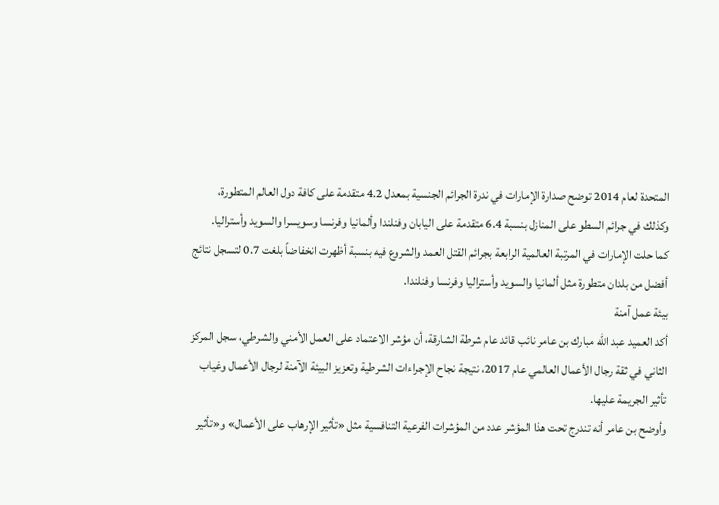المتحدة لعام 2014 توضح صدارة الإمارات في ندرة الجرائم الجنسية بمعدل 4.2 متقدمة على كافة دول العالم المتطورة، وكذلك في جرائم السطو على المنازل بنسبة 6.4 متقدمة على اليابان وفنلندا وألمانيا وفرنسا وسويسرا والسويد وأستراليا.
كما حلت الإمارات في المرتبة العالمية الرابعة بجرائم القتل العمد والشروع فيه بنسبة أظهرت انخفاضاً بلغت 0.7 لتسجل نتائج أفضل من بلدان متطورة مثل ألمانيا والسويد وأستراليا وفرنسا وفنلندا.
بيئة عمل آمنة
أكد العميد عبد الله مبارك بن عامر نائب قائد عام شرطة الشارقة، أن مؤشر الاعتماد على العمل الأمني والشرطي، سجل المركز الثاني في ثقة رجال الأعمال العالمي عام 2017، نتيجة نجاح الإجراءات الشرطية وتعزيز البيئة الآمنة لرجال الأعمال وغياب تأثير الجريمة عليها.
وأوضح بن عامر أنه تندرج تحت هذا المؤشر عدد من المؤشرات الفرعية التنافسية مثل «تأثير الإرهاب على الأعمال» و«تأثير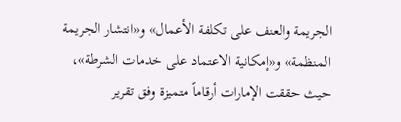الجريمة والعنف على تكلفة الأعمال» و«انتشار الجريمة المنظمة» و«إمكانية الاعتماد على خدمات الشرطة»، حيث حققت الإمارات أرقاماً متميزة وفق تقرير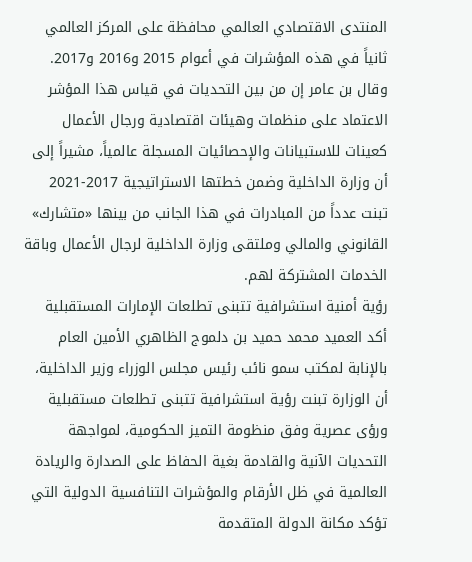المنتدى الاقتصادي العالمي محافظة على المركز العالمي ثانياً في هذه المؤشرات في أعوام 2015 و2016 و2017.
وقال بن عامر إن من بين التحديات في قياس هذا المؤشر الاعتماد على منظمات وهيئات اقتصادية ورجال الأعمال كعينات للاستبيانات والإحصائيات المسجلة عالمياً، مشيراً إلى أن وزارة الداخلية وضمن خطتها الاستراتيجية 2017-2021 تبنت عدداً من المبادرات في هذا الجانب من بينها «متشارك» القانوني والمالي وملتقى وزارة الداخلية لرجال الأعمال وباقة الخدمات المشتركة لهم.
رؤية أمنية استشرافية تتبنى تطلعات الإمارات المستقبلية
أكد العميد محمد حميد بن دلموج الظاهري الأمين العام بالإنابة لمكتب سمو نائب رئيس مجلس الوزراء وزير الداخلية، أن الوزارة تبنت رؤية استشرافية تتبنى تطلعات مستقبلية ورؤى عصرية وفق منظومة التميز الحكومية، لمواجهة التحديات الآنية والقادمة بغية الحفاظ على الصدارة والريادة العالمية في ظل الأرقام والمؤشرات التنافسية الدولية التي تؤكد مكانة الدولة المتقدمة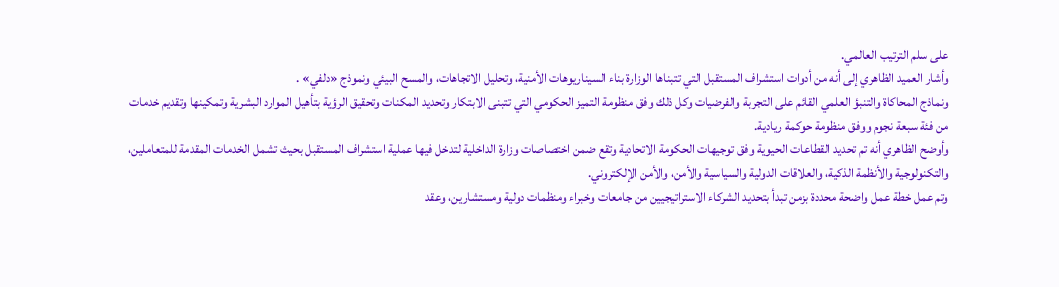على سلم الترتيب العالمي.
وأشار العميد الظاهري إلى أنه من أدوات استشراف المستقبل التي تتبناها الوزارة بناء السيناريوهات الأمنية، وتحليل الاتجاهات، والمسح البيئي ونموذج «دلفي» .
ونماذج المحاكاة والتنبؤ العلمي القائم على التجربة والفرضيات وكل ذلك وفق منظومة التميز الحكومي التي تتبنى الابتكار وتحديد المكنات وتحقيق الرؤية بتأهيل الموارد البشرية وتمكينها وتقديم خدمات من فئة سبعة نجوم ووفق منظومة حوكمة ريادية.
وأوضح الظاهري أنه تم تحديد القطاعات الحيوية وفق توجيهات الحكومة الاتحادية وتقع ضمن اختصاصات وزارة الداخلية لتدخل فيها عملية استشراف المستقبل بحيث تشمل الخدمات المقدمة للمتعاملين، والتكنولوجية والأنظمة الذكية، والعلاقات الدولية والسياسية والأمن، والأمن الإلكتروني.
وتم عمل خطة عمل واضحة محددة بزمن تبدأ بتحديد الشركاء الاستراتيجيين من جامعات وخبراء ومنظمات دولية ومستشارين، وعقد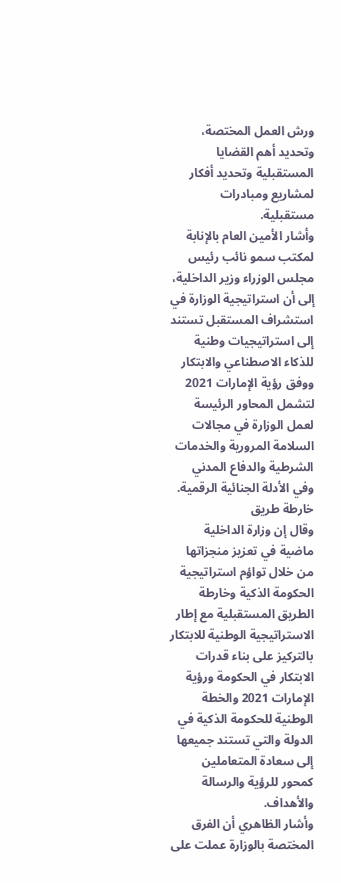ورش العمل المختصة، وتحديد أهم القضايا المستقبلية وتحديد أفكار لمشاريع ومبادرات مستقبلية.
وأشار الأمين العام بالإنابة لمكتب سمو نائب رئيس مجلس الوزراء وزير الداخلية، إلى أن استراتيجية الوزارة في استشراف المستقبل تستند إلى استراتيجيات وطنية للذكاء الاصطناعي والابتكار ووفق رؤية الإمارات 2021 لتشمل المحاور الرئيسة لعمل الوزارة في مجالات السلامة المرورية والخدمات الشرطية والدفاع المدني وفي الأدلة الجنائية الرقمية.
خارطة طريق
وقال إن وزارة الداخلية ماضية في تعزيز منجزاتها من خلال تواؤم استراتيجية الحكومة الذكية وخارطة الطريق المستقبلية مع إطار الاستراتيجية الوطنية للابتكار بالتركيز على بناء قدرات الابتكار في الحكومة ورؤية الإمارات 2021 والخطة الوطنية للحكومة الذكية في الدولة والتي تستند جميعها إلى سعادة المتعاملين كمحور للرؤية والرسالة والأهداف.
وأشار الظاهري أن الفرق المختصة بالوزارة عملت على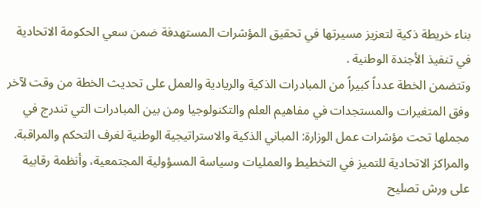بناء خريطة ذكية لتعزيز مسيرتها في تحقيق المؤشرات المستهدفة ضمن سعي الحكومة الاتحادية في تنفيذ الأجندة الوطنية .
وتتضمن الخطة عدداً كبيراً من المبادرات الذكية والريادية والعمل على تحديث الخطة من وقت لآخر وفق المتغيرات والمستجدات في مفاهيم العلم والتكنولوجيا ومن بين المبادرات التي تندرج في مجملها تحت مؤشرات عمل الوزارة: المباني الذكية والاستراتيجية الوطنية لغرف التحكم والمراقبة.
والمراكز الاتحادية للتميز في التخطيط والعمليات وسياسة المسؤولية المجتمعية، وأنظمة رقابية على ورش تصليح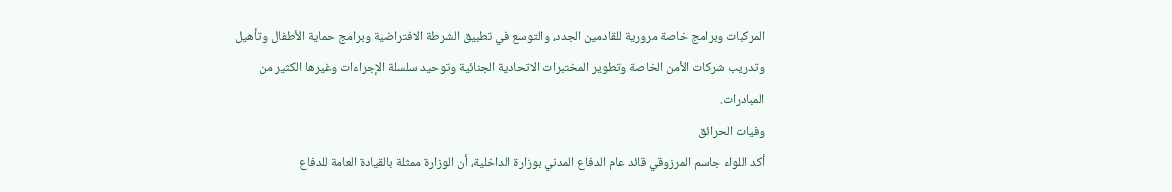المركبات وبرامج خاصة مرورية للقادمين الجدد، والتوسع في تطبيق الشرطة الافتراضية وبرامج حماية الأطفال وتأهيل وتدريب شركات الأمن الخاصة وتطوير المختبرات الاتحادية الجنائية وتوحيد سلسلة الإجراءات وغيرها الكثير من المبادرات.
وفيات الحرائق
أكد اللواء جاسم المرزوقي قائد عام الدفاع المدني بوزارة الداخلية، أن الوزارة ممثلة بالقيادة العامة للدفاع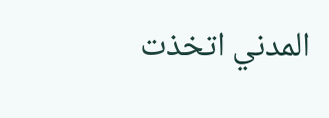المدني اتخذت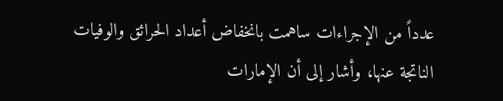عدداً من الإجراءات ساهمت بانخفاض أعداد الحرائق والوفيات الناتجة عنها، وأشار إلى أن الإمارات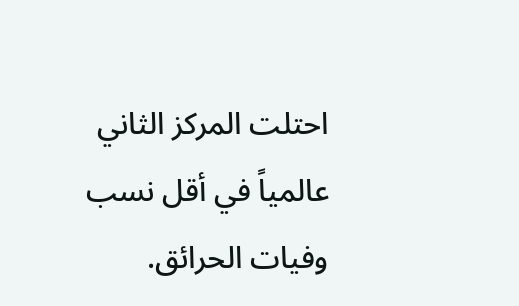احتلت المركز الثاني عالمياً في أقل نسب وفيات الحرائق.